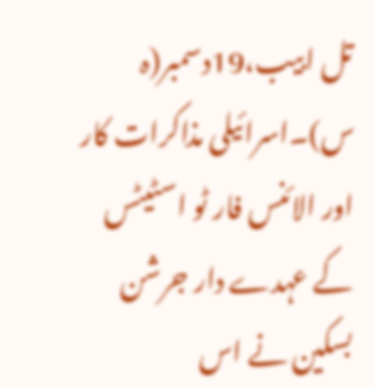تل ابیب،19دسمبر(ہ س)۔اسرائیلی مذاکرات کار اور الائنس فار ٹو اسٹیٹس کے عہدے دار جرشن بسکین نے اس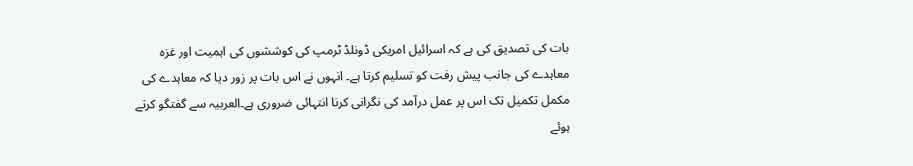بات کی تصدیق کی ہے کہ اسرائیل امریکی ڈونلڈ ٹرمپ کی کوششوں کی اہمیت اور غزہ معاہدے کی جانب پیش رفت کو تسلیم کرتا ہے۔ انہوں نے اس بات پر زور دیا کہ معاہدے کی مکمل تکمیل تک اس پر عمل درآمد کی نگرانی کرنا انتہائی ضروری ہے۔العربیہ سے گفتگو کرتے ہوئے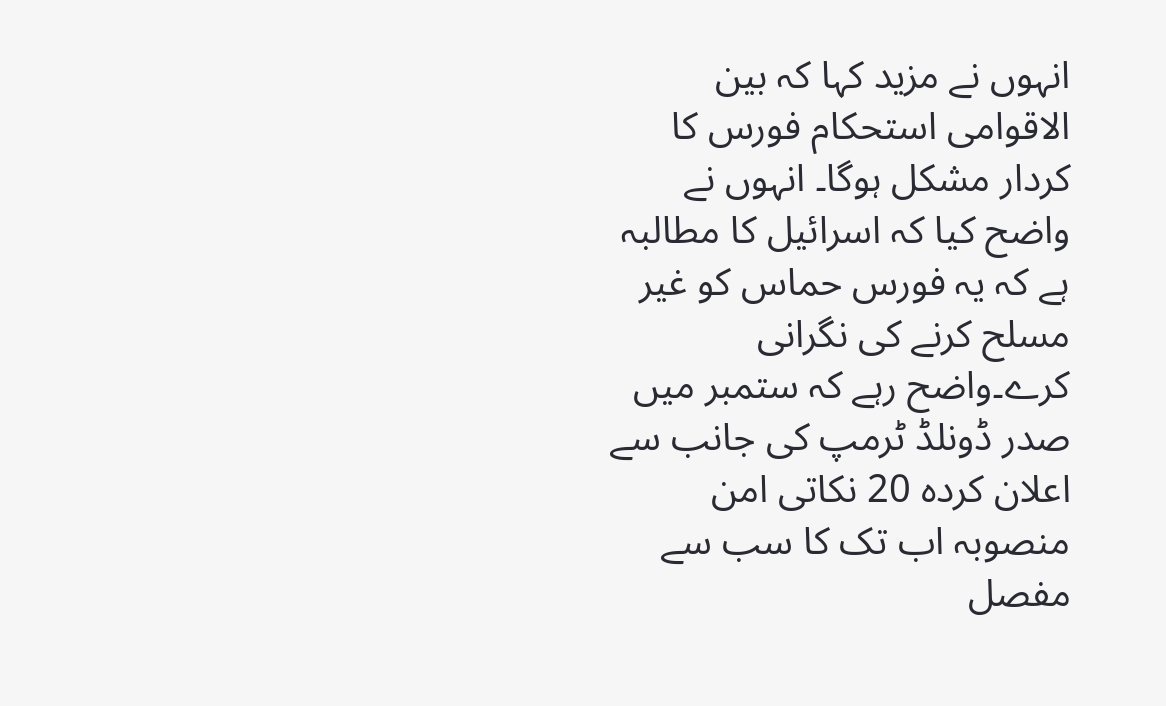انہوں نے مزید کہا کہ بین الاقوامی استحکام فورس کا کردار مشکل ہوگا۔ انہوں نے واضح کیا کہ اسرائیل کا مطالبہ ہے کہ یہ فورس حماس کو غیر مسلح کرنے کی نگرانی کرے۔واضح رہے کہ ستمبر میں صدر ڈونلڈ ٹرمپ کی جانب سے اعلان کردہ 20 نکاتی امن منصوبہ اب تک کا سب سے مفصل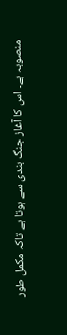منصوبہ ہے۔ اس کا آغاز جنگ بندی سے ہوتا ہے تاکہ مکمل طور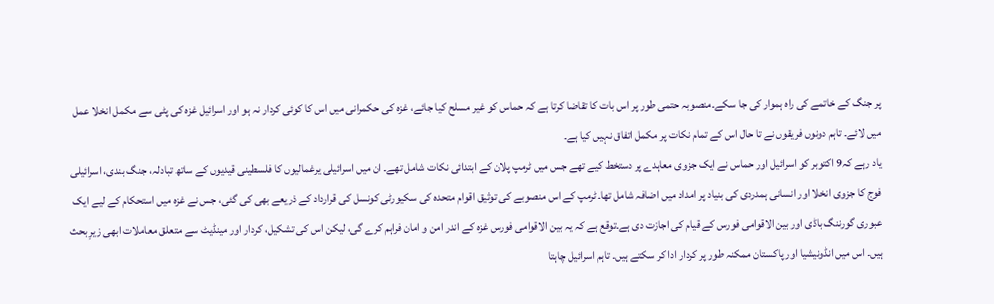پر جنگ کے خاتمے کی راہ ہموار کی جا سکے۔منصوبہ حتمی طور پر اس بات کا تقاضا کرتا ہے کہ حماس کو غیر مسلح کیا جائے، غزہ کی حکمرانی میں اس کا کوئی کردار نہ ہو اور اسرائیل غزہ کی پٹی سے مکمل انخلا عمل میں لائے۔ تاہم دونوں فریقوں نے تا حال اس کے تمام نکات پر مکمل اتفاق نہیں کیا ہے۔
یاد رہے کہ9 اکتوبر کو اسرائیل اور حماس نے ایک جزوی معاہدے پر دستخط کیے تھے جس میں ٹرمپ پلان کے ابتدائی نکات شامل تھے۔ ان میں اسرائیلی یرغمالیوں کا فلسطینی قیدیوں کے ساتھ تبادلہ، جنگ بندی، اسرائیلی فوج کا جزوی انخلا اور انسانی ہمدردی کی بنیاد پر امداد میں اضافہ شامل تھا۔ٹرمپ کے اس منصوبے کی توثیق اقوام متحدہ کی سکیورٹی کونسل کی قرارداد کے ذریعے بھی کی گئی، جس نے غزہ میں استحکام کے لیے ایک عبوری گورننگ باڈی اور بین الاقوامی فورس کے قیام کی اجازت دی ہے۔توقع ہے کہ یہ بین الاقوامی فورس غزہ کے اندر امن و امان فراہم کرے گی، لیکن اس کی تشکیل، کردار اور مینڈیٹ سے متعلق معاملات ابھی زیرِ بحث ہیں۔ اس میں انڈونیشیا اور پاکستان ممکنہ طور پر کردار ادا کر سکتے ہیں۔ تاہم اسرائیل چاہتا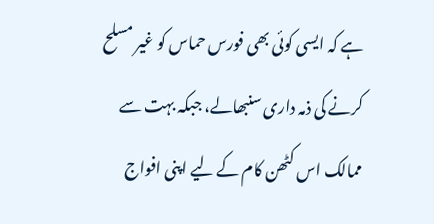ہے کہ ایسی کوئی بھی فورس حماس کو غیر مسلح کرنے کی ذمہ داری سنبھالے، جبکہ بہت سے ممالک اس کٹھن کام کے لیے اپنی افواج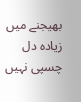بھیجنے میں زیادہ دل چسپی نہیں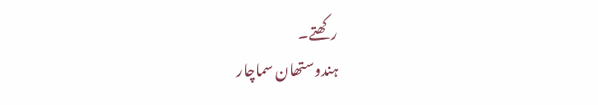رکھتے۔
ہندوستھان سماچار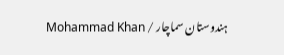ہندوستان سماچار / Mohammad Khan